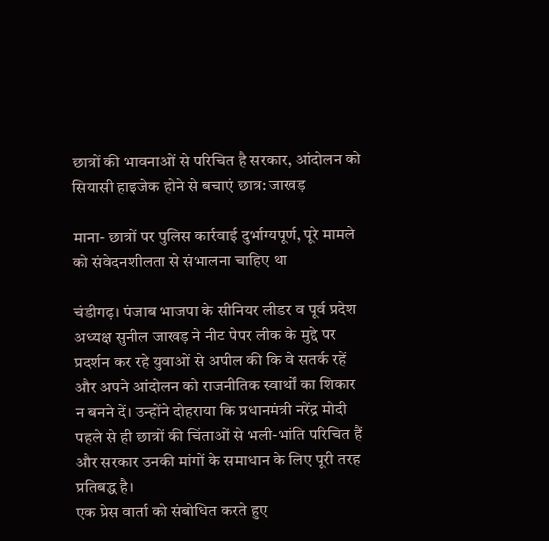छात्रों की भावनाओं से परिचित है सरकार, आंदोलन को सियासी हाइजेक होने से बचाएं छात्र: जाखड़

माना- छात्रों पर पुलिस कार्रवाई दुर्भाग्यपूर्ण, पूरे मामले को संवेदनशीलता से संभालना चाहिए था

चंडीगढ़। पंजाब भाजपा के सीनियर लीडर व पूर्व प्रदेश अध्यक्ष सुनील जाखड़ ने नीट पेपर लीक के मुद्दे पर प्रदर्शन कर रहे युवाओं से अपील की कि वे सतर्क रहें और अपने आंदोलन को राजनीतिक स्वार्थों का शिकार न बनने दें। उन्होंने दोहराया कि प्रधानमंत्री नरेंद्र मोदी पहले से ही छात्रों की चिंताओं से भली-भांति परिचित हैं और सरकार उनकी मांगों के समाधान के लिए पूरी तरह प्रतिबद्ध है।
एक प्रेस वार्ता को संबोधित करते हुए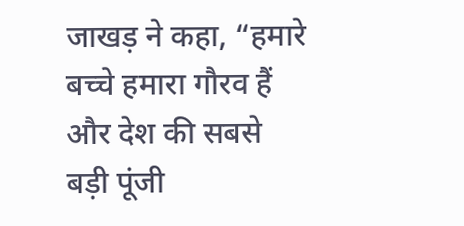जाखड़ ने कहा, “हमारे बच्चे हमारा गौरव हैं और देश की सबसे बड़ी पूंजी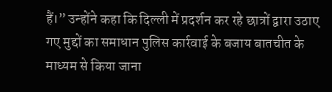हैं।” उन्होंने कहा कि दिल्ली में प्रदर्शन कर रहे छात्रों द्वारा उठाए गए मुद्दों का समाधान पुलिस कार्रवाई के बजाय बातचीत के माध्यम से किया जाना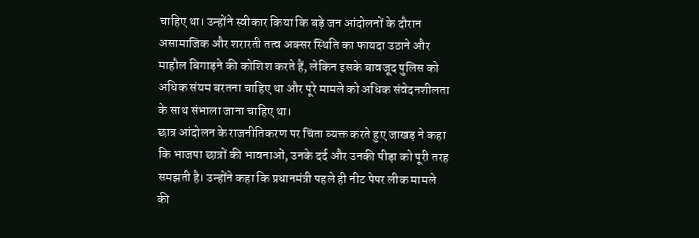चाहिए था। उन्होंने स्वीकार किया कि बड़े जन आंदोलनों के दौरान असामाजिक और शरारती तत्व अक्सर स्थिति का फायदा उठाने और माहौल बिगाड़ने की कोशिश करते हैं, लेकिन इसके बावजूद पुलिस को अधिक संयम बरतना चाहिए था और पूरे मामले को अधिक संवेदनशीलता के साथ संभाला जाना चाहिए था।
छात्र आंदोलन के राजनीतिकरण पर चिंता व्यक्त करते हुए जाखड़ ने कहा कि भाजपा छात्रों की भावनाओं, उनके दर्द और उनकी पीड़ा को पूरी तरह समझती है। उन्होंने कहा कि प्रधानमंत्री पहले ही नीट पेपर लीक मामले की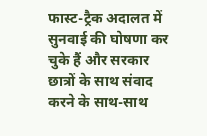फास्ट-ट्रैक अदालत में सुनवाई की घोषणा कर चुके हैं और सरकार छात्रों के साथ संवाद करने के साथ-साथ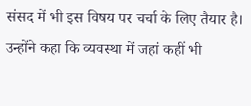संसद में भी इस विषय पर चर्चा के लिए तैयार है। उन्होंने कहा कि व्यवस्था में जहां कहीं भी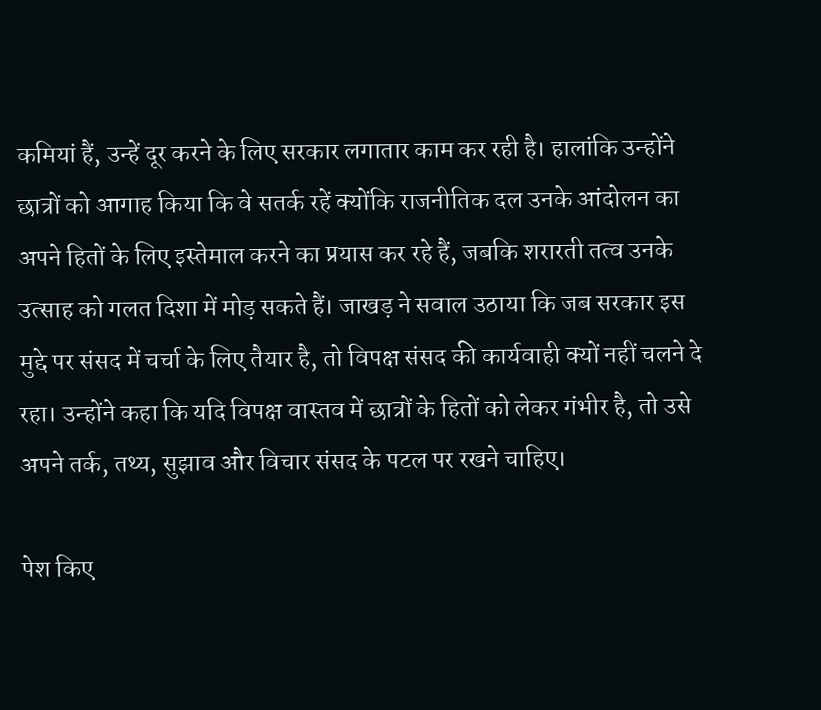कमियां हैं, उन्हें दूर करने के लिए सरकार लगातार काम कर रही है। हालांकि उन्होंने छात्रों को आगाह किया कि वे सतर्क रहें क्योंकि राजनीतिक दल उनके आंदोलन का अपने हितों के लिए इस्तेमाल करने का प्रयास कर रहे हैं, जबकि शरारती तत्व उनके उत्साह को गलत दिशा में मोड़ सकते हैं। जाखड़ ने सवाल उठाया कि जब सरकार इस मुद्दे पर संसद में चर्चा के लिए तैयार है, तो विपक्ष संसद की कार्यवाही क्यों नहीं चलने दे रहा। उन्होंने कहा कि यदि विपक्ष वास्तव में छात्रों के हितों को लेकर गंभीर है, तो उसे अपने तर्क, तथ्य, सुझाव और विचार संसद के पटल पर रखने चाहिए।

पेश किए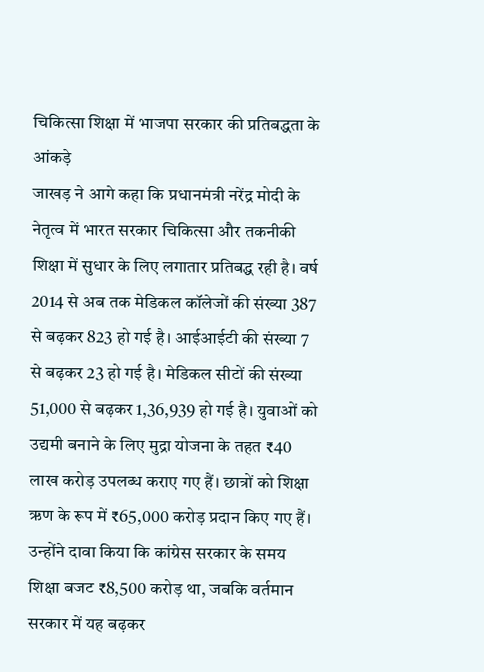चिकित्सा शिक्षा में भाजपा सरकार की प्रतिबद्धता के आंकड़े
जाखड़ ने आगे कहा कि प्रधानमंत्री नरेंद्र मोदी के नेतृत्व में भारत सरकार चिकित्सा और तकनीकी शिक्षा में सुधार के लिए लगातार प्रतिबद्ध रही है। वर्ष 2014 से अब तक मेडिकल कॉलेजों की संख्या 387 से बढ़कर 823 हो गई है। आईआईटी की संख्या 7 से बढ़कर 23 हो गई है। मेडिकल सीटों की संख्या 51,000 से बढ़कर 1,36,939 हो गई है। युवाओं को उद्यमी बनाने के लिए मुद्रा योजना के तहत ₹40 लाख करोड़ उपलब्ध कराए गए हैं। छात्रों को शिक्षा ऋण के रूप में ₹65,000 करोड़ प्रदान किए गए हैं। उन्होंने दावा किया कि कांग्रेस सरकार के समय शिक्षा बजट ₹8,500 करोड़ था, जबकि वर्तमान सरकार में यह बढ़कर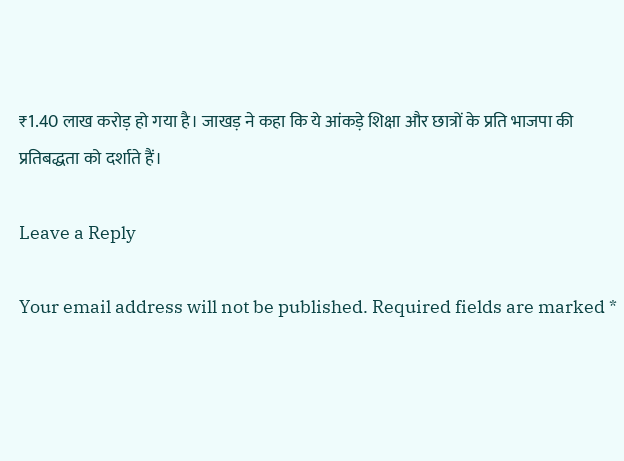₹1.40 लाख करोड़ हो गया है। जाखड़ ने कहा कि ये आंकड़े शिक्षा और छात्रों के प्रति भाजपा की प्रतिबद्धता को दर्शाते हैं।

Leave a Reply

Your email address will not be published. Required fields are marked *